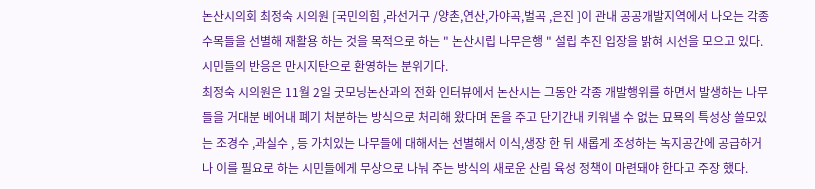논산시의회 최정숙 시의원 [국민의힘 ,라선거구 /양촌,연산,가야곡,벌곡 ,은진 ]이 관내 공공개발지역에서 나오는 각종 수목들을 선별해 재활용 하는 것을 목적으로 하는 " 논산시립 나무은행 " 설립 추진 입장을 밝혀 시선을 모으고 있다.
시민들의 반응은 만시지탄으로 환영하는 분위기다.
최정숙 시의원은 11월 2일 굿모닝논산과의 전화 인터뷰에서 논산시는 그동안 각종 개발행위를 하면서 발생하는 나무들을 거대분 베어내 폐기 처분하는 방식으로 처리해 왔다며 돈을 주고 단기간내 키워낼 수 없는 묘묙의 특성상 쓸모있는 조경수 ,과실수 , 등 가치있는 나무들에 대해서는 선별해서 이식,생장 한 뒤 새롭게 조성하는 녹지공간에 공급하거나 이를 필요로 하는 시민들에게 무상으로 나눠 주는 방식의 새로운 산림 육성 정책이 마련돼야 한다고 주장 했다.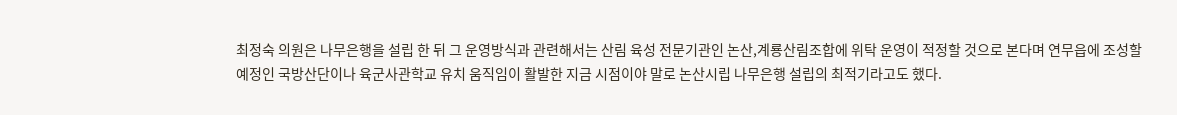최정숙 의원은 나무은행을 설립 한 뒤 그 운영방식과 관련해서는 산림 육성 전문기관인 논산,계룡산림조합에 위탁 운영이 적정할 것으로 본다며 연무읍에 조성할 예정인 국방산단이나 육군사관학교 유치 움직임이 활발한 지금 시점이야 말로 논산시립 나무은행 설립의 최적기라고도 했다.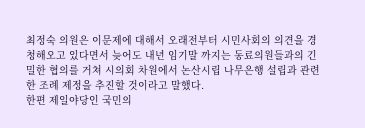최정숙 의원은 이문제에 대해서 오래전부터 시민사회의 의견을 경청해오고 있다면서 늦어도 내년 임기말 까지는 동료의원들과의 긴밀한 협의를 거쳐 시의회 차원에서 논산시립 나무은행 설립과 관련한 조례 제정을 추진할 것이라고 말했다.
한편 제일야당인 국민의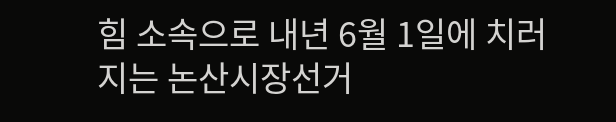힘 소속으로 내년 6월 1일에 치러지는 논산시장선거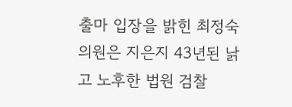출마 입장을 밝힌 최정숙 의원은 지은지 43년된 낡고 노후한 법원 검찰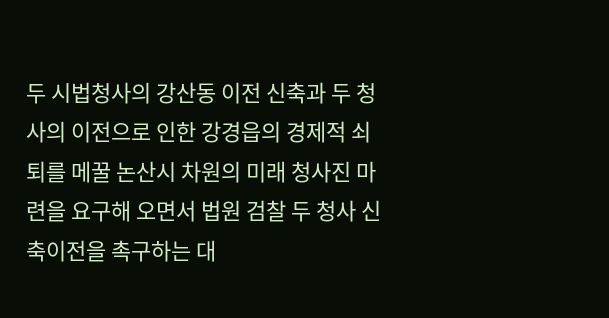두 시법청사의 강산동 이전 신축과 두 청사의 이전으로 인한 강경읍의 경제적 쇠퇴를 메꿀 논산시 차원의 미래 청사진 마련을 요구해 오면서 법원 검찰 두 청사 신축이전을 촉구하는 대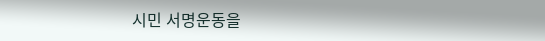시민 서명운동을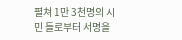펼쳐 1만 3천명의 시민 들로부터 서명을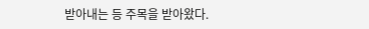받아내는 등 주목을 받아왔다.